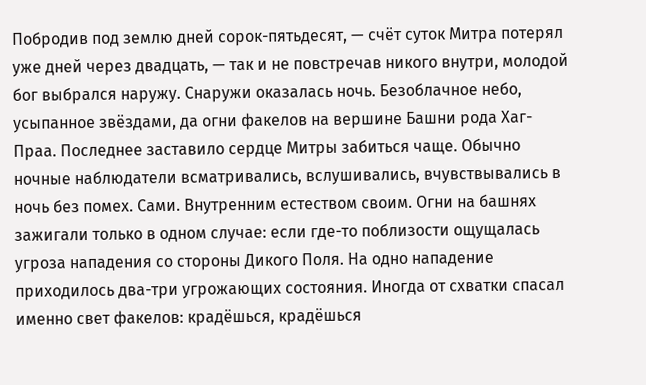Побродив под землю дней сорок-пятьдесят, — счёт суток Митра потерял уже дней через двадцать, — так и не повстречав никого внутри, молодой бог выбрался наружу. Снаружи оказалась ночь. Безоблачное небо, усыпанное звёздами, да огни факелов на вершине Башни рода Хаг-Праа. Последнее заставило сердце Митры забиться чаще. Обычно ночные наблюдатели всматривались, вслушивались, вчувствывались в ночь без помех. Сами. Внутренним естеством своим. Огни на башнях зажигали только в одном случае: если где-то поблизости ощущалась угроза нападения со стороны Дикого Поля. На одно нападение приходилось два-три угрожающих состояния. Иногда от схватки спасал именно свет факелов: крадёшься, крадёшься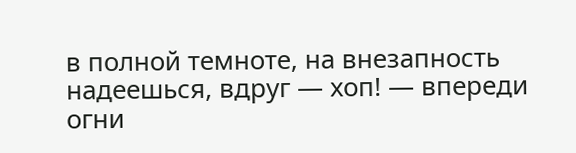в полной темноте, на внезапность надеешься, вдруг — хоп! — впереди огни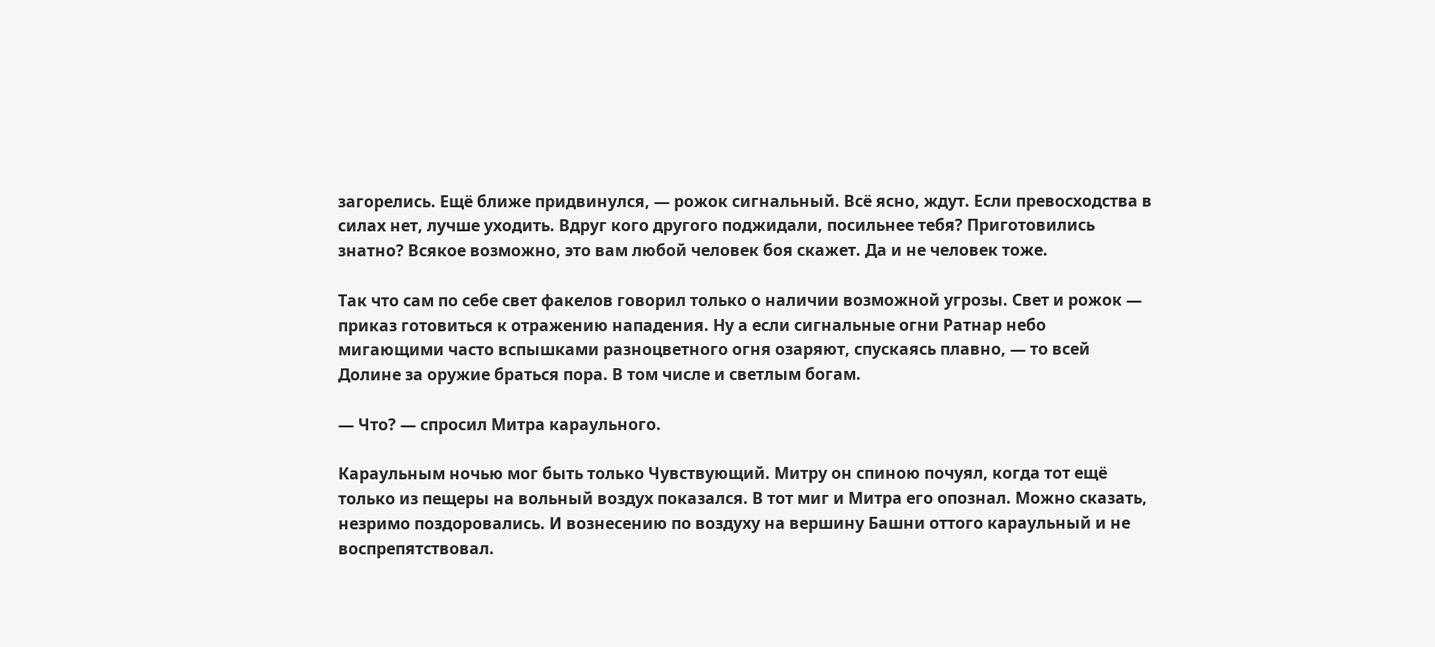загорелись. Ещё ближе придвинулся, — рожок сигнальный. Всё ясно, ждут. Если превосходства в силах нет, лучше уходить. Вдруг кого другого поджидали, посильнее тебя? Приготовились знатно? Всякое возможно, это вам любой человек боя скажет. Да и не человек тоже.

Так что сам по себе свет факелов говорил только о наличии возможной угрозы. Свет и рожок — приказ готовиться к отражению нападения. Ну а если сигнальные огни Ратнар небо мигающими часто вспышками разноцветного огня озаряют, спускаясь плавно, — то всей Долине за оружие браться пора. В том числе и светлым богам.

— Что? — спросил Митра караульного.

Караульным ночью мог быть только Чувствующий. Митру он спиною почуял, когда тот ещё только из пещеры на вольный воздух показался. В тот миг и Митра его опознал. Можно сказать, незримо поздоровались. И вознесению по воздуху на вершину Башни оттого караульный и не воспрепятствовал.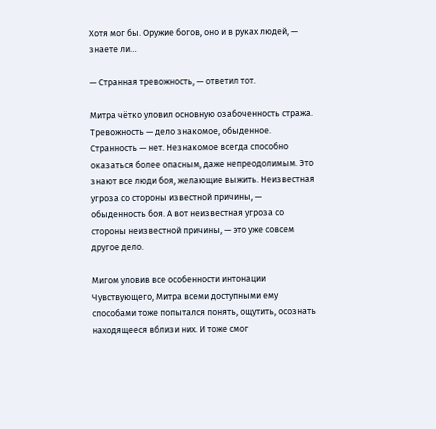Хотя мог бы. Оружие богов, оно и в руках людей, — знаете ли…

— Странная тревожность, — ответил тот.

Митра чётко уловил основную озабоченность стража. Тревожность — дело знакомое, обыденное. Странность — нет. Незнакомое всегда способно оказаться более опасным, даже непреодолимым. Это знают все люди боя, желающие выжить. Неизвестная угроза со стороны известной причины, — обыденность боя. А вот неизвестная угроза со стороны неизвестной причины, — это уже совсем другое дело.

Мигом уловив все особенности интонации Чувствующего, Митра всеми доступными ему способами тоже попытался понять, ощутить, осознать находящееся вблизи них. И тоже смог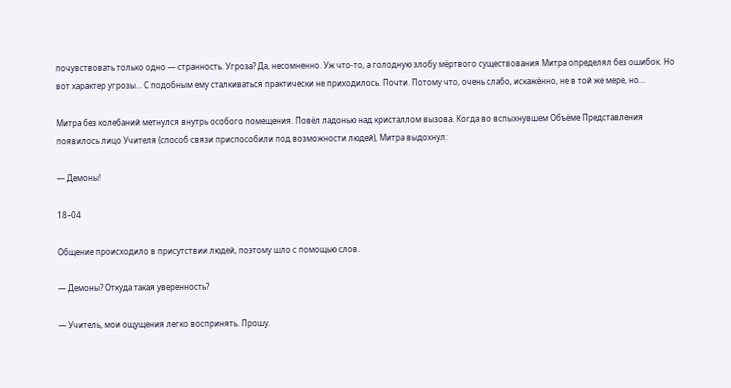почувствовать только одно — странность. Угроза? Да, несомненно. Уж что-то, а голодную злобу мёртвого существования Митра определял без ошибок. Но вот характер угрозы… С подобным ему сталкиваться практически не приходилось. Почти. Потому что, очень слабо, искажённо, не в той же мере, но…

Митра без колебаний метнулся внутрь особого помещения. Повёл ладонью над кристаллом вызова. Когда во вспыхнувшем Объёме Представления появилось лицо Учителя (способ связи приспособили под возможности людей), Митра выдохнул:

— Демоны!

18–04

Общение происходило в присутствии людей, поэтому шло с помощью слов.

— Демоны? Откуда такая уверенность?

— Учитель, мои ощущения легко воспринять. Прошу.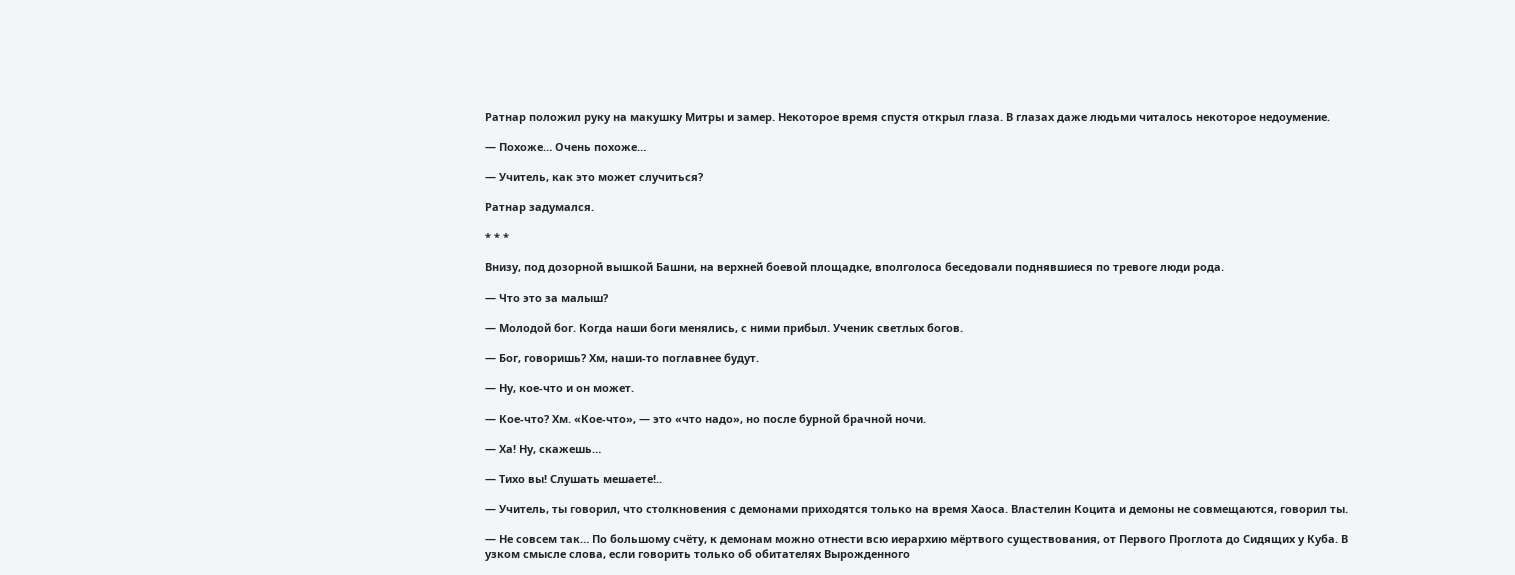Ратнар положил руку на макушку Митры и замер. Некоторое время спустя открыл глаза. В глазах даже людьми читалось некоторое недоумение.

— Похоже… Очень похоже…

— Учитель, как это может случиться?

Ратнар задумался.

* * *

Внизу, под дозорной вышкой Башни, на верхней боевой площадке, вполголоса беседовали поднявшиеся по тревоге люди рода.

— Что это за малыш?

— Молодой бог. Когда наши боги менялись, с ними прибыл. Ученик светлых богов.

— Бог, говоришь? Хм, наши-то поглавнее будут.

— Ну, кое-что и он может.

— Кое-что? Хм. «Кое-что», — это «что надо», но после бурной брачной ночи.

— Ха! Ну, скажешь…

— Тихо вы! Слушать мешаете!..

— Учитель, ты говорил, что столкновения с демонами приходятся только на время Хаоса. Властелин Коцита и демоны не совмещаются, говорил ты.

— Не совсем так… По большому счёту, к демонам можно отнести всю иерархию мёртвого существования, от Первого Проглота до Сидящих у Куба. В узком смысле слова, если говорить только об обитателях Вырожденного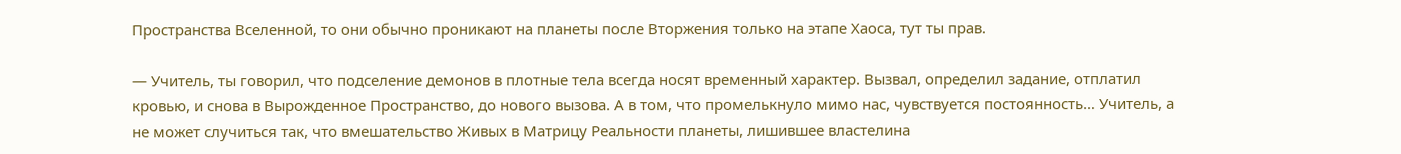Пространства Вселенной, то они обычно проникают на планеты после Вторжения только на этапе Хаоса, тут ты прав.

— Учитель, ты говорил, что подселение демонов в плотные тела всегда носят временный характер. Вызвал, определил задание, отплатил кровью, и снова в Вырожденное Пространство, до нового вызова. А в том, что промелькнуло мимо нас, чувствуется постоянность… Учитель, а не может случиться так, что вмешательство Живых в Матрицу Реальности планеты, лишившее властелина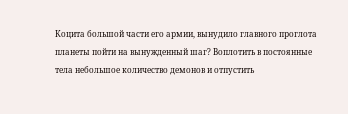Коцита большой части его армии, вынудило главного проглота планеты пойти на вынужденный шаг? Воплотить в постоянные тела небольшое количество демонов и отпустить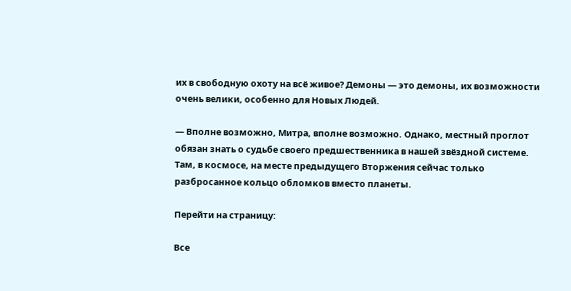их в свободную охоту на всё живое? Демоны — это демоны, их возможности очень велики, особенно для Новых Людей.

— Вполне возможно, Митра, вполне возможно. Однако, местный проглот обязан знать о судьбе своего предшественника в нашей звёздной системе. Там, в космосе, на месте предыдущего Вторжения сейчас только разбросанное кольцо обломков вместо планеты.

Перейти на страницу:

Все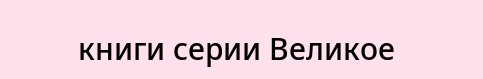книги серии Великое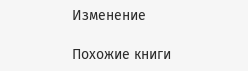Изменение

Похожие книги